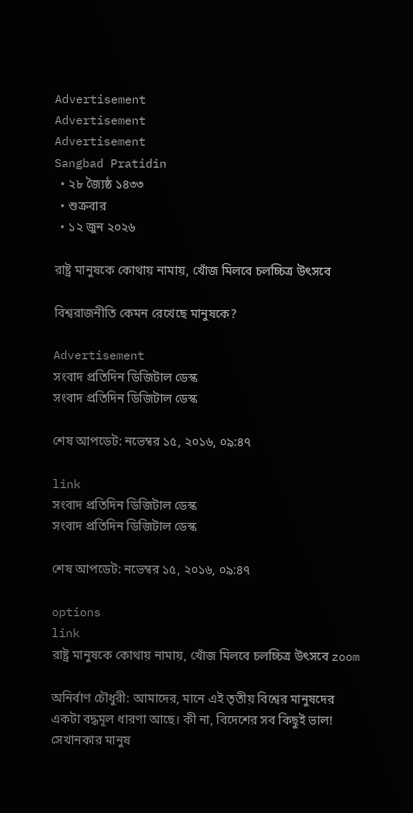Advertisement
Advertisement
Advertisement
Sangbad Pratidin
  • ২৮ জ্যৈষ্ঠ ১৪৩৩
  • শুক্রবার
  • ১২ জুন ২০২৬

রাষ্ট্র মানুষকে কোথায় নামায়, খোঁজ মিলবে চলচ্চিত্র উৎসবে

বিশ্বরাজনীতি কেমন রেখেছে মানুষকে?

Advertisement
সংবাদ প্রতিদিন ডিজিটাল ডেস্ক
সংবাদ প্রতিদিন ডিজিটাল ডেস্ক

শেষ আপডেট: নভেম্বর ১৫, ২০১৬, ০৯:৪৭

link
সংবাদ প্রতিদিন ডিজিটাল ডেস্ক
সংবাদ প্রতিদিন ডিজিটাল ডেস্ক

শেষ আপডেট: নভেম্বর ১৫, ২০১৬, ০৯:৪৭

options
link
রাষ্ট্র মানুষকে কোথায় নামায়, খোঁজ মিলবে চলচ্চিত্র উৎসবে zoom

অনির্বাণ চৌধুরী: আমাদের, মানে এই তৃতীয় বিশ্বের মানুষদের একটা বদ্ধমূল ধারণা আছে। কী না, বিদেশের সব কিছুই ভাল! সেখানকার মানুষ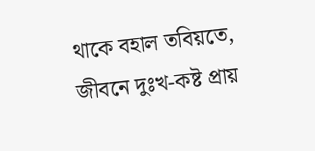থাকে বহাল তবিয়তে, জীবনে দুঃখ-কষ্ট প্রায়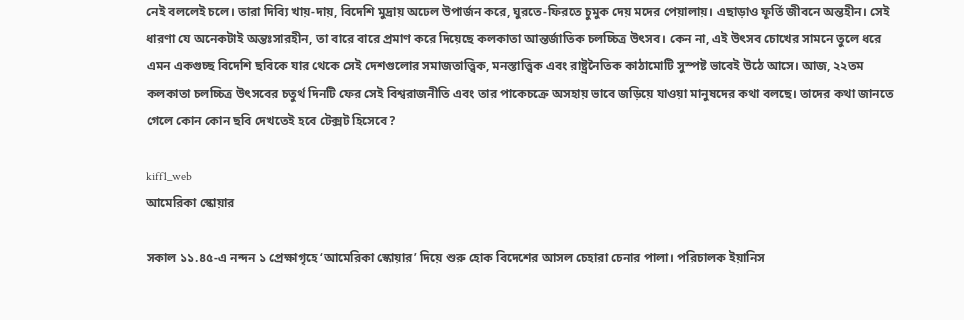নেই বললেই চলে। তারা দিব্যি খায়-দায়, বিদেশি মুদ্রায় অঢেল উপার্জন করে, ঘুরতে-ফিরতে চুমুক দেয় মদের পেয়ালায়। এছাড়াও ফূর্তি জীবনে অন্তহীন। সেই ধারণা যে অনেকটাই অন্তঃসারহীন, তা বারে বারে প্রমাণ করে দিয়েছে কলকাতা আন্তর্জাতিক চলচ্চিত্র উৎসব। কেন না, এই উৎসব চোখের সামনে তুলে ধরে এমন একগুচ্ছ বিদেশি ছবিকে যার থেকে সেই দেশগুলোর সমাজতাত্ত্বিক, মনস্তাত্ত্বিক এবং রাষ্ট্রনৈতিক কাঠামোটি সুস্পষ্ট ভাবেই উঠে আসে। আজ, ২২তম কলকাতা চলচ্চিত্র উৎসবের চতুর্থ দিনটি ফের সেই বিশ্বরাজনীতি এবং তার পাকেচক্রে অসহায় ভাবে জড়িয়ে যাওয়া মানুষদের কথা বলছে। তাদের কথা জানতে গেলে কোন কোন ছবি দেখতেই হবে টেক্সট হিসেবে?

kiff1_web
আমেরিকা স্কোয়ার

সকাল ১১.৪৫-এ নন্দন ১ প্রেক্ষাগৃহে ‘আমেরিকা স্কোয়ার’ দিয়ে শুরু হোক বিদেশের আসল চেহারা চেনার পালা। পরিচালক ইয়ানিস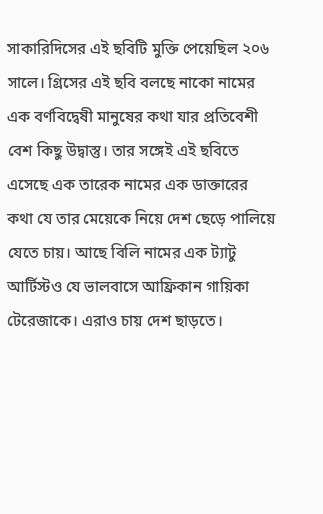সাকারিদিসের এই ছবিটি মুক্তি পেয়েছিল ২০৬ সালে। গ্রিসের এই ছবি বলছে নাকো নামের এক বর্ণবিদ্বেষী মানুষের কথা যার প্রতিবেশী বেশ কিছু উদ্বাস্তু। তার সঙ্গেই এই ছবিতে এসেছে এক তারেক নামের এক ডাক্তারের কথা যে তার মেয়েকে নিয়ে দেশ ছেড়ে পালিয়ে যেতে চায়। আছে বিলি নামের এক ট্যাটু আর্টিস্টও যে ভালবাসে আফ্রিকান গায়িকা টেরেজাকে। এরাও চায় দেশ ছাড়তে।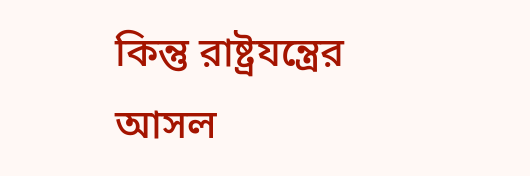কিন্তু রাষ্ট্রযন্ত্রের আসল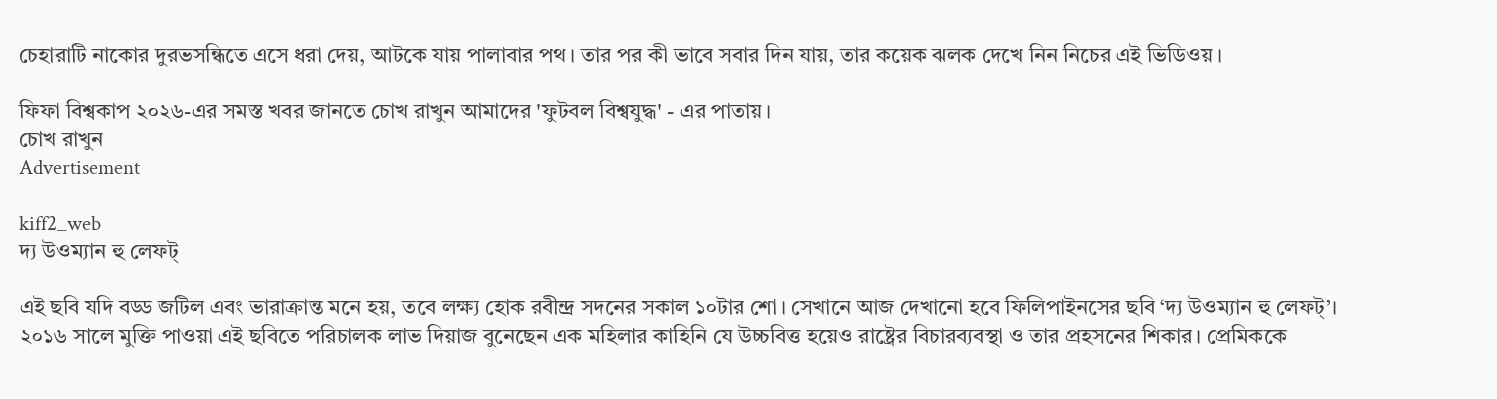চেহারাটি নাকোর দুরভসন্ধিতে এসে ধরা দেয়, আটকে যায় পালাবার পথ। তার পর কী ভাবে সবার দিন যায়, তার কয়েক ঝলক দেখে নিন নিচের এই ভিডিওয়।

ফিফা বিশ্বকাপ ২০২৬-এর সমস্ত খবর জানতে চোখ রাখুন আমাদের 'ফুটবল বিশ্বযুদ্ধ' - এর পাতায়।
চোখ রাখুন
Advertisement

kiff2_web
দ্য উওম্যান হু লেফট্

এই ছবি যদি বড্ড জটিল এবং ভারাক্রান্ত মনে হয়, তবে লক্ষ্য হোক রবীন্দ্র সদনের সকাল ১০টার শো। সেখানে আজ দেখানো হবে ফিলিপাইনসের ছবি ‘দ্য উওম্যান হু লেফট্’। ২০১৬ সালে মুক্তি পাওয়া এই ছবিতে পরিচালক লাভ দিয়াজ বুনেছেন এক মহিলার কাহিনি যে উচ্চবিত্ত হয়েও রাষ্ট্রের বিচারব্যবস্থা ও তার প্রহসনের শিকার। প্রেমিককে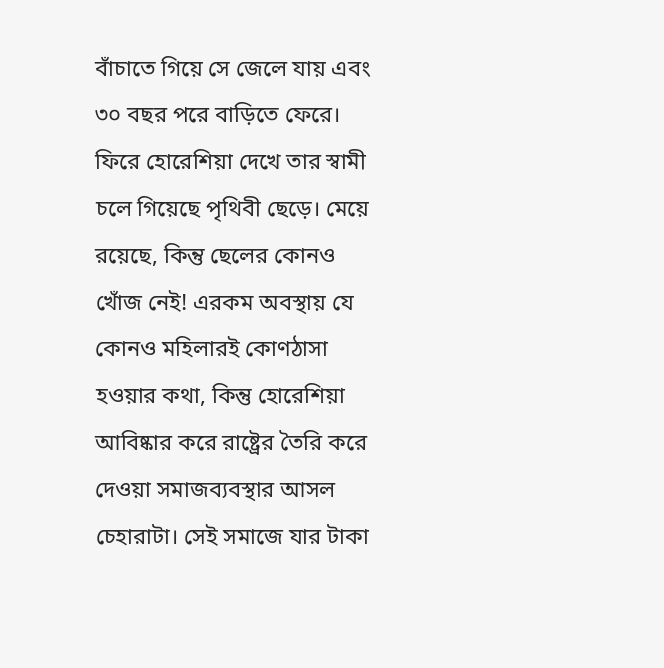বাঁচাতে গিয়ে সে জেলে যায় এবং ৩০ বছর পরে বাড়িতে ফেরে। ফিরে হোরেশিয়া দেখে তার স্বামী চলে গিয়েছে পৃথিবী ছেড়ে। মেয়ে রয়েছে, কিন্তু ছেলের কোনও খোঁজ নেই! এরকম অবস্থায় যে কোনও মহিলারই কোণঠাসা হওয়ার কথা, কিন্তু হোরেশিয়া আবিষ্কার করে রাষ্ট্রের তৈরি করে দেওয়া সমাজব্যবস্থার আসল চেহারাটা। সেই সমাজে যার টাকা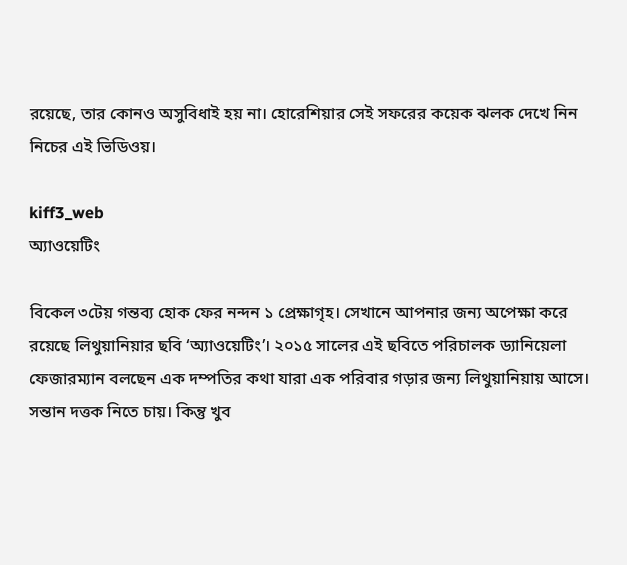রয়েছে, তার কোনও অসুবিধাই হয় না। হোরেশিয়ার সেই সফরের কয়েক ঝলক দেখে নিন নিচের এই ভিডিওয়।

kiff3_web
অ্যাওয়েটিং

বিকেল ৩টেয় গন্তব্য হোক ফের নন্দন ১ প্রেক্ষাগৃহ। সেখানে আপনার জন্য অপেক্ষা করে রয়েছে লিথুয়ানিয়ার ছবি ‘অ্যাওয়েটিং’। ২০১৫ সালের এই ছবিতে পরিচালক ড্যানিয়েলা ফেজারম্যান বলছেন এক দম্পতির কথা যারা এক পরিবার গড়ার জন্য লিথুয়ানিয়ায় আসে। সন্তান দত্তক নিতে চায়। কিন্তু খুব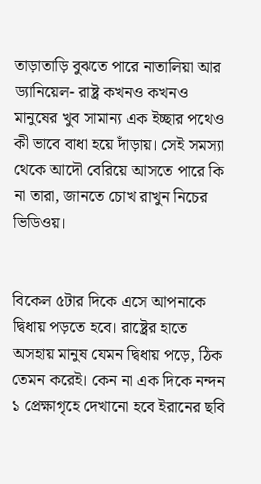তাড়াতাড়ি বুঝতে পারে নাতালিয়া আর ড্যানিয়েল- রাষ্ট্র কখনও কখনও মানুষের খুব সামান্য এক ইচ্ছার পথেও কী ভাবে বাধা হয়ে দাঁড়ায়। সেই সমস্যা থেকে আদৌ বেরিয়ে আসতে পারে কি না তারা, জানতে চোখ রাখুন নিচের ভিডিওয়।


বিকেল ৫টার দিকে এসে আপনাকে দ্বিধায় পড়তে হবে। রাষ্ট্রের হাতে অসহায় মানুষ যেমন দ্বিধায় পড়ে, ঠিক তেমন করেই। কেন না এক দিকে নন্দন ১ প্রেক্ষাগৃহে দেখানো হবে ইরানের ছবি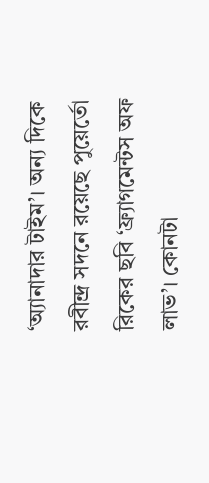‘অ্যানাদার টাইম’। অন্য দিকে রবীন্দ্র সদনে রয়েছে পুয়ের্তো রিকের ছবি ‘ফ্র্যাগমেন্টস অফ লাভ’। কোনটা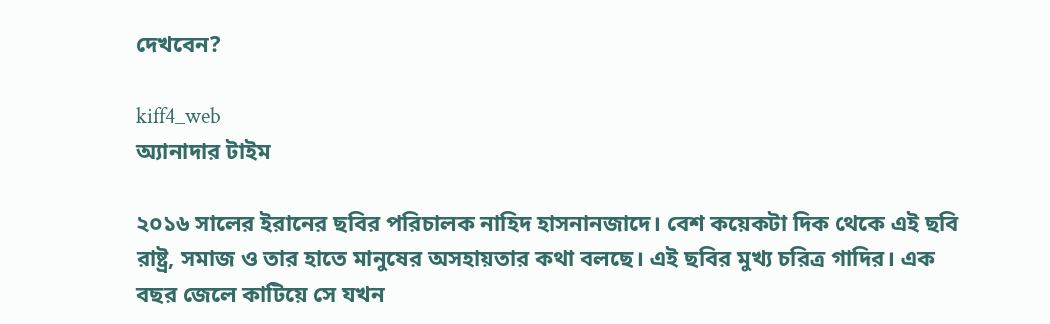দেখবেন?

kiff4_web
অ্যানাদার টাইম

২০১৬ সালের ইরানের ছবির পরিচালক নাহিদ হাসনানজাদে। বেশ কয়েকটা দিক থেকে এই ছবি রাষ্ট্র, সমাজ ও তার হাতে মানুষের অসহায়তার কথা বলছে। এই ছবির মুখ্য চরিত্র গাদির। এক বছর জেলে কাটিয়ে সে যখন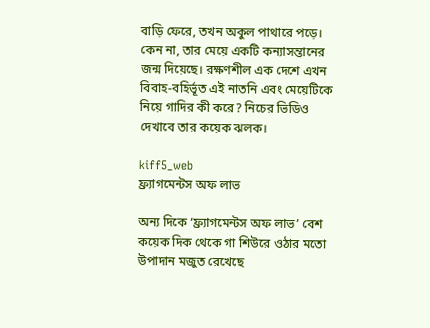বাড়ি ফেরে, তখন অকুল পাথারে পড়ে। কেন না, তার মেয়ে একটি কন্যাসন্তানের জন্ম দিয়েছে। রক্ষণশীল এক দেশে এখন বিবাহ-বহির্ভূত এই নাতনি এবং মেয়েটিকে নিয়ে গাদির কী করে? নিচের ভিডিও দেখাবে তার কয়েক ঝলক।

kiff5_web
ফ্র্যাগমেন্টস অফ লাভ

অন্য দিকে ‘ফ্র্যাগমেন্টস অফ লাভ’ বেশ কয়েক দিক থেকে গা শিউরে ওঠার মতো উপাদান মজুত রেখেছে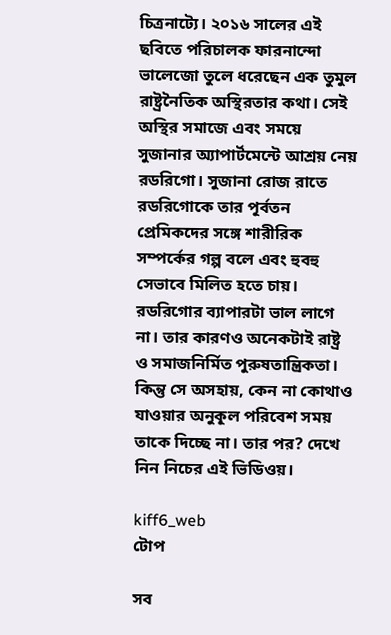চিত্রনাট্যে। ২০১৬ সালের এই ছবিতে পরিচালক ফারনান্দো ভালেজো তুলে ধরেছেন এক তুমুল রাষ্ট্রনৈতিক অস্থিরতার কথা। সেই অস্থির সমাজে এবং সময়ে সুজানার অ্যাপার্টমেন্টে আশ্রয় নেয় রডরিগো। সুজানা রোজ রাতে রডরিগোকে তার পূর্বতন প্রেমিকদের সঙ্গে শারীরিক সম্পর্কের গল্প বলে এবং হুবহু সেভাবে মিলিত হতে চায়। রডরিগোর ব্যাপারটা ভাল লাগে না। তার কারণও অনেকটাই রাষ্ট্র ও সমাজনির্মিত পুরুষতান্ত্রিকতা। কিন্তু সে অসহায়, কেন না কোথাও যাওয়ার অনুকূল পরিবেশ সময় তাকে দিচ্ছে না। তার পর? দেখে নিন নিচের এই ভিডিওয়।

kiff6_web
টোপ

সব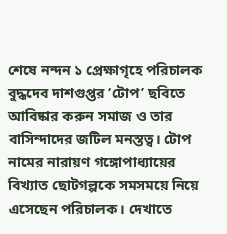শেষে নন্দন ১ প্রেক্ষাগৃহে পরিচালক বুদ্ধদেব দাশগুপ্তর ‘টোপ’ ছবিতে আবিষ্কার করুন সমাজ ও তার বাসিন্দাদের জটিল মনস্তত্ব। টোপ নামের নারায়ণ গঙ্গোপাধ্যায়ের বিখ্যাত ছোটগল্পকে সমসময়ে নিয়ে এসেছেন পরিচালক। দেখাতে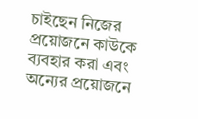চাইছেন নিজের প্রয়োজনে কাউকে ব্যবহার করা এবং অন্যের প্রয়োজনে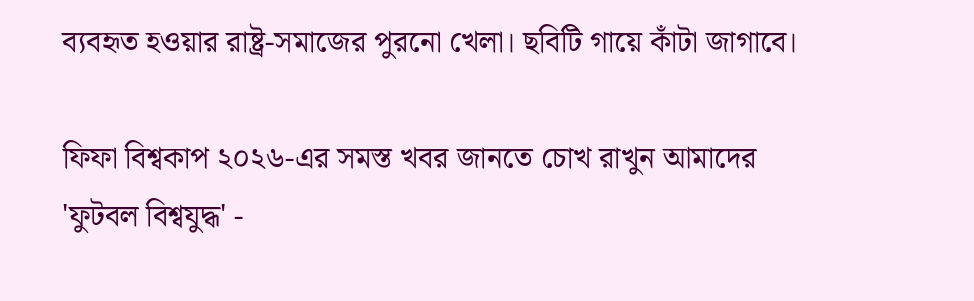ব্যবহৃত হওয়ার রাষ্ট্র-সমাজের পুরনো খেলা। ছবিটি গায়ে কাঁটা জাগাবে।

ফিফা বিশ্বকাপ ২০২৬-এর সমস্ত খবর জানতে চোখ রাখুন আমাদের 'ফুটবল বিশ্বযুদ্ধ' -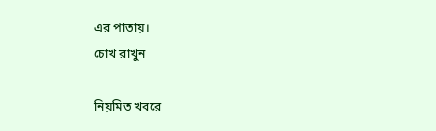এর পাতায়।
চোখ রাখুন

নিয়মিত খবরে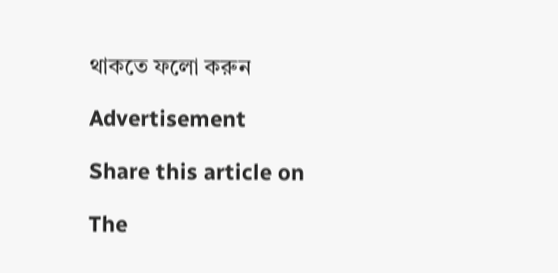থাকতে ফলো করুন

Advertisement

Share this article on

The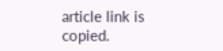article link is copied.